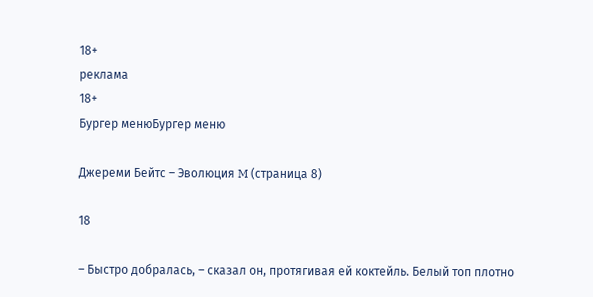18+
реклама
18+
Бургер менюБургер меню

Джереми Бейтс – Эволюция M (страница 8)

18

– Быстро добралась, – сказал он, протягивая ей коктейль. Белый топ плотно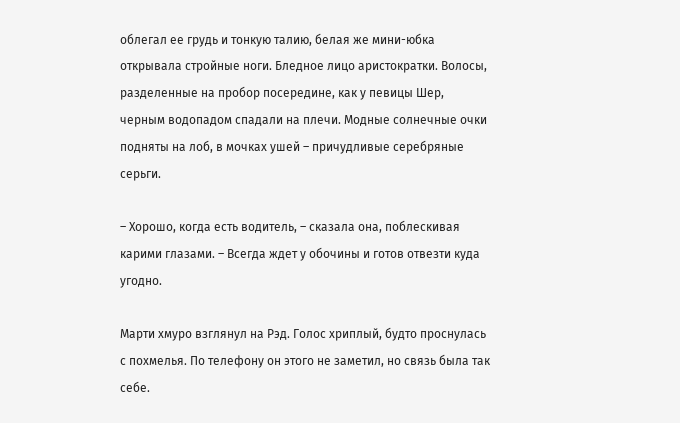облегал ее грудь и тонкую талию, белая же мини-юбка открывала стройные ноги. Бледное лицо аристократки. Волосы, разделенные на пробор посередине, как у певицы Шер, черным водопадом спадали на плечи. Модные солнечные очки подняты на лоб, в мочках ушей – причудливые серебряные серьги.

– Хорошо, когда есть водитель, – сказала она, поблескивая карими глазами. – Всегда ждет у обочины и готов отвезти куда угодно.

Марти хмуро взглянул на Рэд. Голос хриплый, будто проснулась с похмелья. По телефону он этого не заметил, но связь была так себе.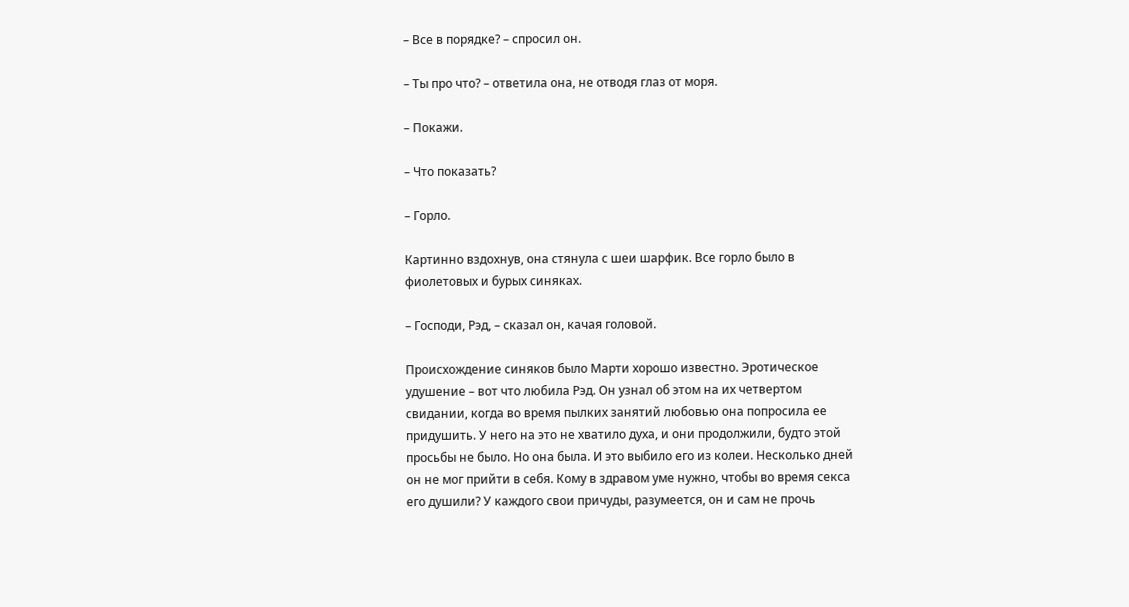– Все в порядке? – спросил он.

– Ты про что? – ответила она, не отводя глаз от моря.

– Покажи.

– Что показать?

– Горло.

Картинно вздохнув, она стянула с шеи шарфик. Все горло было в фиолетовых и бурых синяках.

– Господи, Рэд, – сказал он, качая головой.

Происхождение синяков было Марти хорошо известно. Эротическое удушение – вот что любила Рэд. Он узнал об этом на их четвертом свидании, когда во время пылких занятий любовью она попросила ее придушить. У него на это не хватило духа, и они продолжили, будто этой просьбы не было. Но она была. И это выбило его из колеи. Несколько дней он не мог прийти в себя. Кому в здравом уме нужно, чтобы во время секса его душили? У каждого свои причуды, разумеется, он и сам не прочь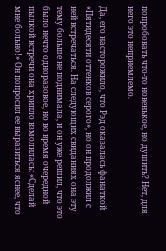попробовать что-то новенькое, но душить? Нет, для него это неприемлемо.

Да, его насторожило, что Рэд оказалась фанаткой «Пятидесяти оттенков серого», но он продолжил с ней встречаться. На следующих свиданиях она эту тему больше не поднимала, и он уже решил, что это было нечто одноразовое, но во время очередной пылкой встречи она хрипло взмолилась: «Сделай мне больно!» Он попросил ее выразиться яснее, что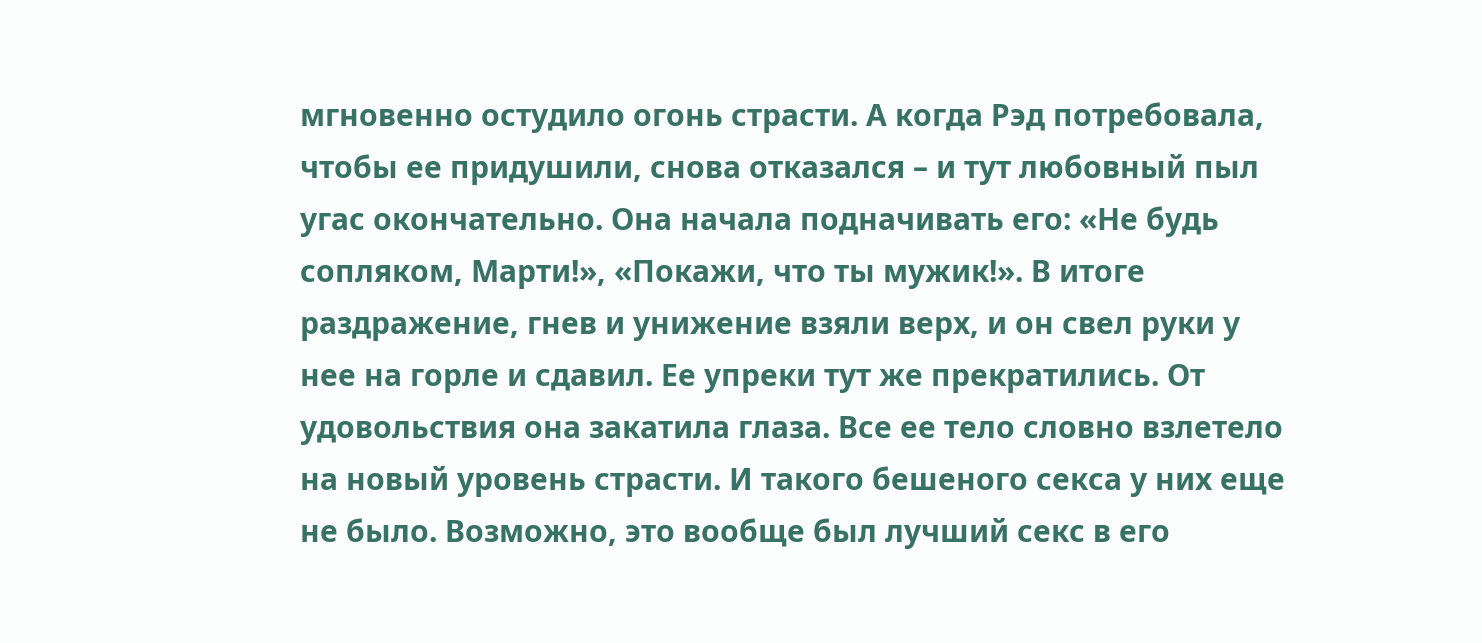мгновенно остудило огонь страсти. А когда Рэд потребовала, чтобы ее придушили, снова отказался – и тут любовный пыл угас окончательно. Она начала подначивать его: «Не будь сопляком, Марти!», «Покажи, что ты мужик!». В итоге раздражение, гнев и унижение взяли верх, и он свел руки у нее на горле и сдавил. Ее упреки тут же прекратились. От удовольствия она закатила глаза. Все ее тело словно взлетело на новый уровень страсти. И такого бешеного секса у них еще не было. Возможно, это вообще был лучший секс в его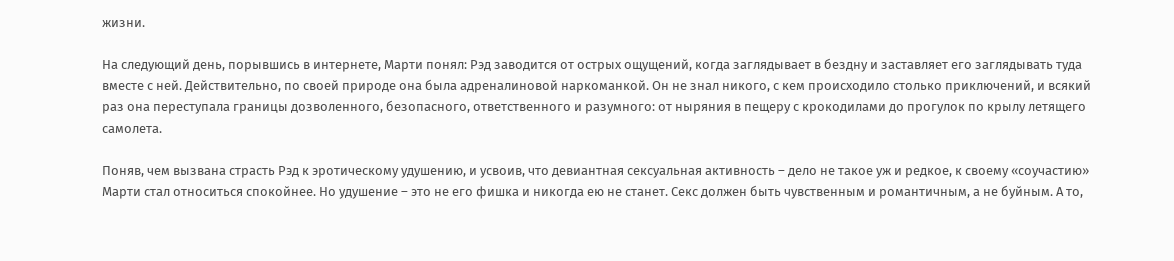жизни.

На следующий день, порывшись в интернете, Марти понял: Рэд заводится от острых ощущений, когда заглядывает в бездну и заставляет его заглядывать туда вместе с ней. Действительно, по своей природе она была адреналиновой наркоманкой. Он не знал никого, с кем происходило столько приключений, и всякий раз она переступала границы дозволенного, безопасного, ответственного и разумного: от ныряния в пещеру с крокодилами до прогулок по крылу летящего самолета.

Поняв, чем вызвана страсть Рэд к эротическому удушению, и усвоив, что девиантная сексуальная активность – дело не такое уж и редкое, к своему «соучастию» Марти стал относиться спокойнее. Но удушение – это не его фишка и никогда ею не станет. Секс должен быть чувственным и романтичным, а не буйным. А то,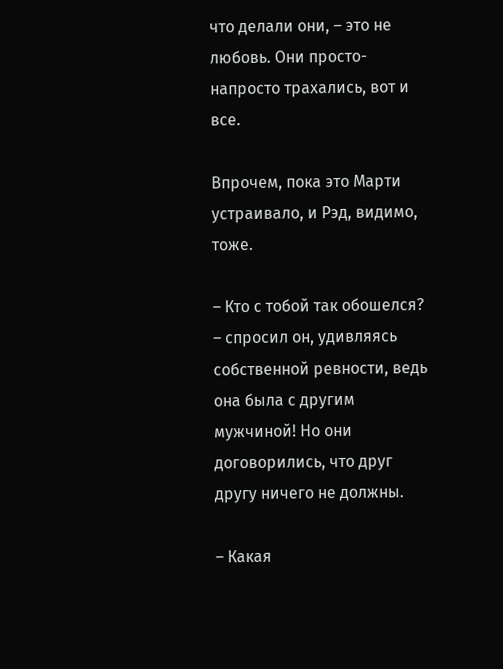что делали они, – это не любовь. Они просто-напросто трахались, вот и все.

Впрочем, пока это Марти устраивало, и Рэд, видимо, тоже.

– Кто с тобой так обошелся? – спросил он, удивляясь собственной ревности, ведь она была с другим мужчиной! Но они договорились, что друг другу ничего не должны.

– Какая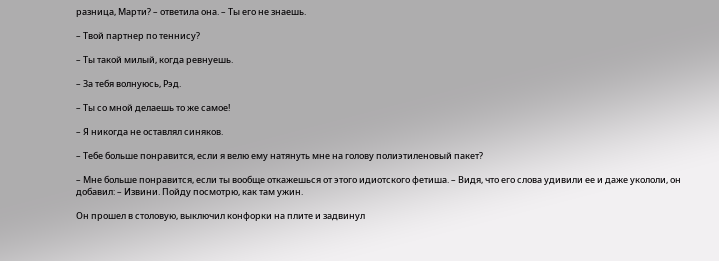разница, Марти? – ответила она. – Ты его не знаешь.

– Твой партнер по теннису?

– Ты такой милый, когда ревнуешь.

– За тебя волнуюсь, Рэд.

– Ты со мной делаешь то же самое!

– Я никогда не оставлял синяков.

– Тебе больше понравится, если я велю ему натянуть мне на голову полиэтиленовый пакет?

– Мне больше понравится, если ты вообще откажешься от этого идиотского фетиша. – Видя, что его слова удивили ее и даже укололи, он добавил: – Извини. Пойду посмотрю, как там ужин.

Он прошел в столовую, выключил конфорки на плите и задвинул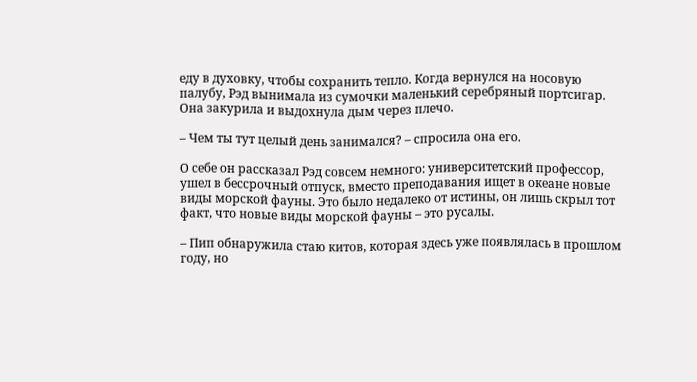еду в духовку, чтобы сохранить тепло. Когда вернулся на носовую палубу, Рэд вынимала из сумочки маленький серебряный портсигар. Она закурила и выдохнула дым через плечо.

– Чем ты тут целый день занимался? – спросила она его.

О себе он рассказал Рэд совсем немного: университетский профессор, ушел в бессрочный отпуск, вместо преподавания ищет в океане новые виды морской фауны. Это было недалеко от истины, он лишь скрыл тот факт, что новые виды морской фауны – это русалы.

– Пип обнаружила стаю китов, которая здесь уже появлялась в прошлом году, но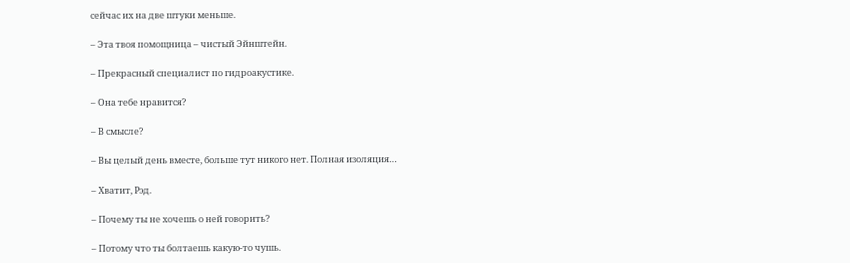сейчас их на две штуки меньше.

– Эта твоя помощница – чистый Эйнштейн.

– Прекрасный специалист по гидроакустике.

– Она тебе нравится?

– В смысле?

– Вы целый день вместе, больше тут никого нет. Полная изоляция…

– Хватит, Рэд.

– Почему ты не хочешь о ней говорить?

– Потому что ты болтаешь какую-то чушь.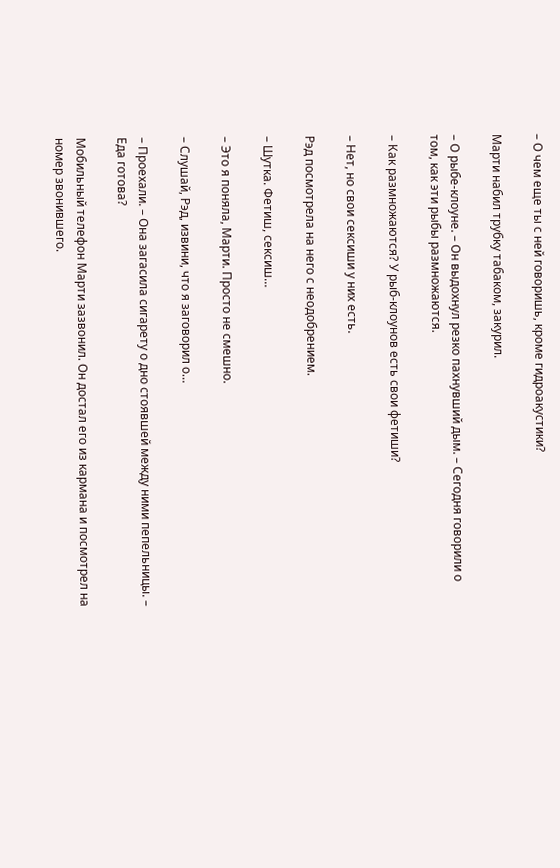– О чем еще ты с ней говоришь, кроме гидроакустики?

Марти набил трубку табаком, закурил.

– О рыбе-клоуне. – Он выдохнул резко пахнувший дым. – Сегодня говорили о том, как эти рыбы размножаются.

– Как размножаются? У рыб-клоунов есть свои фетиши?

– Нет, но свои сексиши у них есть.

Рэд посмотрела на него с неодобрением.

– Шутка. Фетиш, сексиш…

– Это я поняла, Марти. Просто не смешно.

– Слушай, Рэд, извини, что я заговорил о…

– Проехали. – Она загасила сигарету о дно стоявшей между ними пепельницы. – Еда готова?

Мобильный телефон Марти зазвонил. Он достал его из кармана и посмотрел на номер звонившего.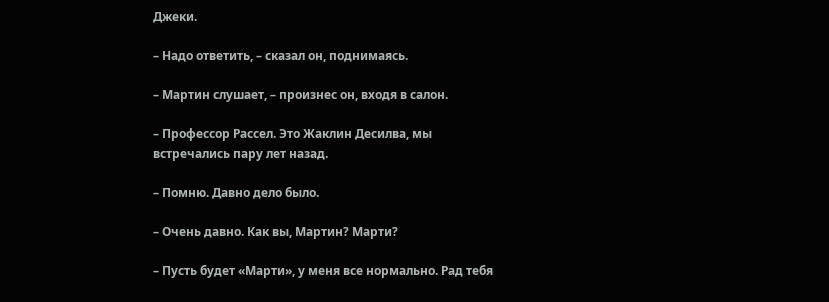Джеки.

– Надо ответить, – сказал он, поднимаясь.

– Мартин слушает, – произнес он, входя в салон.

– Профессор Рассел. Это Жаклин Десилва, мы встречались пару лет назад.

– Помню. Давно дело было.

– Очень давно. Как вы, Мартин? Марти?

– Пусть будет «Марти», у меня все нормально. Рад тебя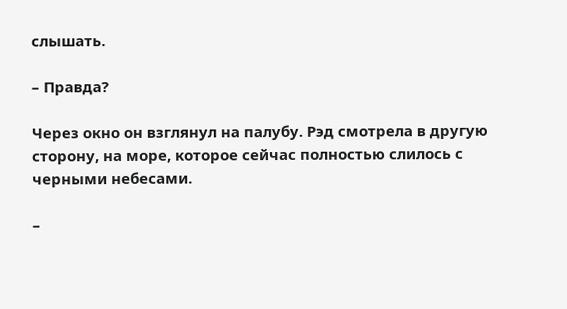слышать.

– Правда?

Через окно он взглянул на палубу. Рэд смотрела в другую сторону, на море, которое сейчас полностью слилось с черными небесами.

–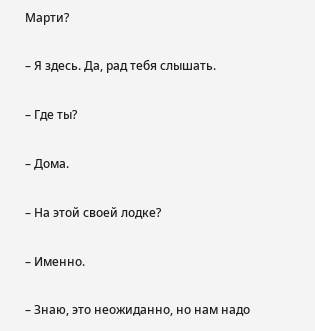Марти?

– Я здесь. Да, рад тебя слышать.

– Где ты?

– Дома.

– На этой своей лодке?

– Именно.

– Знаю, это неожиданно, но нам надо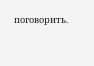поговорить.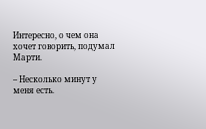Интересно, о чем она хочет говорить, подумал Марти.

– Несколько минут у меня есть.